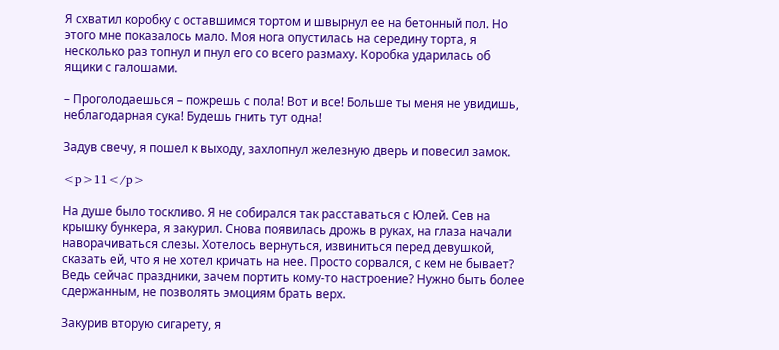Я схватил коробку с оставшимся тортом и швырнул ее на бетонный пол. Но этого мне показалось мало. Моя нога опустилась на середину торта, я несколько раз топнул и пнул его со всего размаху. Коробка ударилась об ящики с галошами.

– Проголодаешься – пожрешь с пола! Вот и все! Больше ты меня не увидишь, неблагодарная сука! Будешь гнить тут одна!

Задув свечу, я пошел к выходу, захлопнул железную дверь и повесил замок.

<p>11</p>

На душе было тоскливо. Я не собирался так расставаться с Юлей. Сев на крышку бункера, я закурил. Снова появилась дрожь в руках, на глаза начали наворачиваться слезы. Хотелось вернуться, извиниться перед девушкой, сказать ей, что я не хотел кричать на нее. Просто сорвался, с кем не бывает? Ведь сейчас праздники, зачем портить кому-то настроение? Нужно быть более сдержанным, не позволять эмоциям брать верх.

Закурив вторую сигарету, я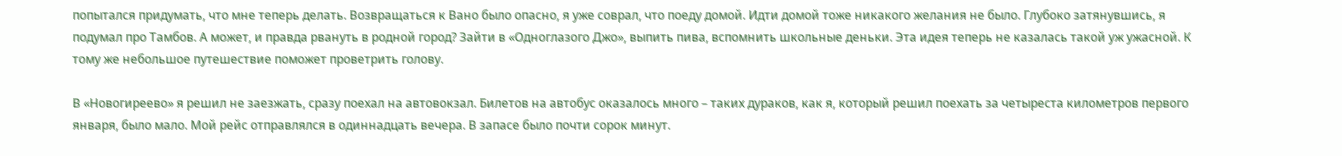попытался придумать, что мне теперь делать. Возвращаться к Вано было опасно, я уже соврал, что поеду домой. Идти домой тоже никакого желания не было. Глубоко затянувшись, я подумал про Тамбов. А может, и правда рвануть в родной город? Зайти в «Одноглазого Джо», выпить пива, вспомнить школьные деньки. Эта идея теперь не казалась такой уж ужасной. К тому же небольшое путешествие поможет проветрить голову.

В «Новогиреево» я решил не заезжать, сразу поехал на автовокзал. Билетов на автобус оказалось много – таких дураков, как я, который решил поехать за четыреста километров первого января, было мало. Мой рейс отправлялся в одиннадцать вечера. В запасе было почти сорок минут.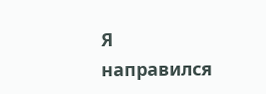Я направился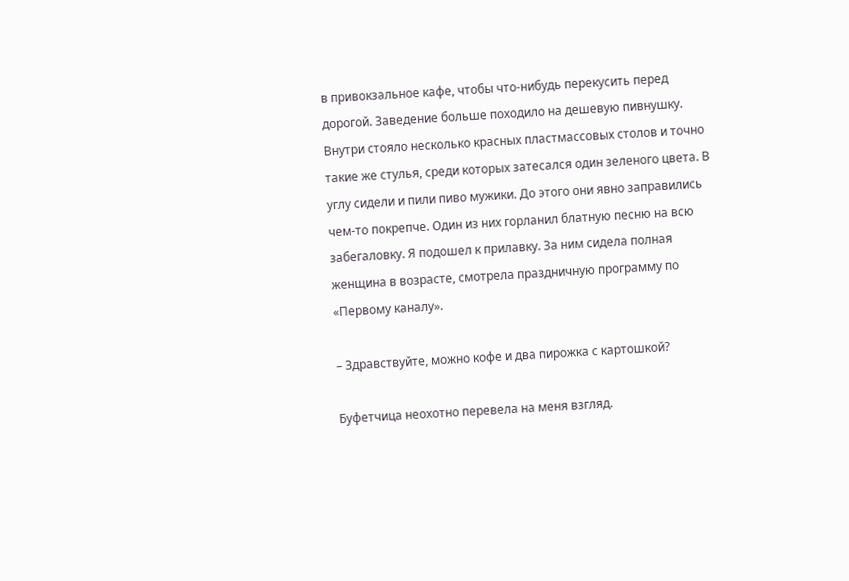в привокзальное кафе, чтобы что-нибудь перекусить перед дорогой. Заведение больше походило на дешевую пивнушку. Внутри стояло несколько красных пластмассовых столов и точно такие же стулья, среди которых затесался один зеленого цвета. В углу сидели и пили пиво мужики. До этого они явно заправились чем-то покрепче. Один из них горланил блатную песню на всю забегаловку. Я подошел к прилавку. За ним сидела полная женщина в возрасте, смотрела праздничную программу по «Первому каналу».

– Здравствуйте, можно кофе и два пирожка с картошкой?

Буфетчица неохотно перевела на меня взгляд.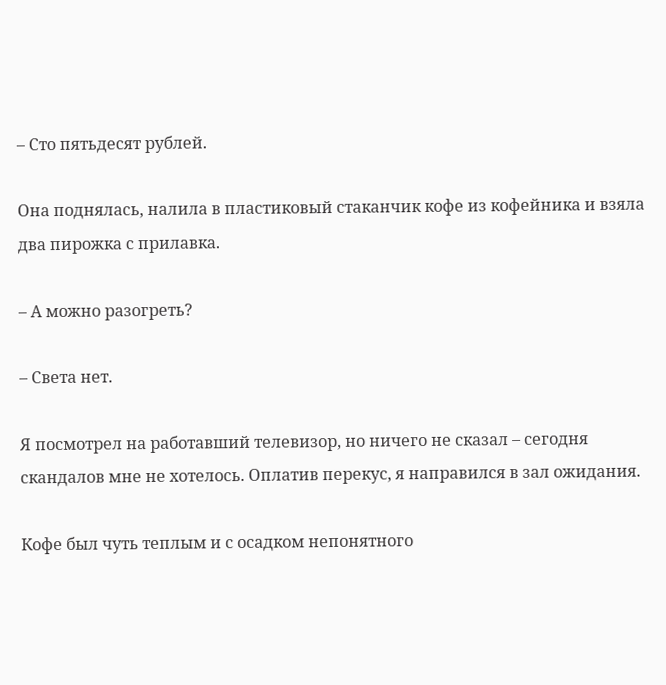– Сто пятьдесят рублей.

Она поднялась, налила в пластиковый стаканчик кофе из кофейника и взяла два пирожка с прилавка.

– А можно разогреть?

– Света нет.

Я посмотрел на работавший телевизор, но ничего не сказал – сегодня скандалов мне не хотелось. Оплатив перекус, я направился в зал ожидания.

Кофе был чуть теплым и с осадком непонятного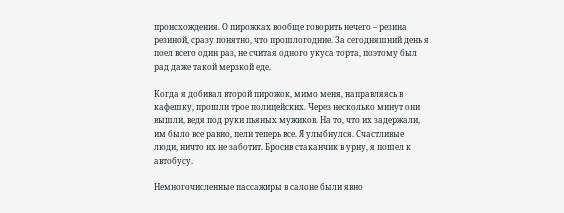происхождения. О пирожках вообще говорить нечего – резина резиной, сразу понятно, что прошлогодние. За сегодняшний день я поел всего один раз, не считая одного укуса торта, поэтому был рад даже такой мерзкой еде.

Когда я добивал второй пирожок, мимо меня, направляясь в кафешку, прошли трое полицейских. Через несколько минут они вышли, ведя под руки пьяных мужиков. На то, что их задержали, им было все равно, пели теперь все. Я улыбнулся. Счастливые люди, ничто их не заботит. Бросив стаканчик в урну, я пошел к автобусу.

Немногочисленные пассажиры в салоне были явно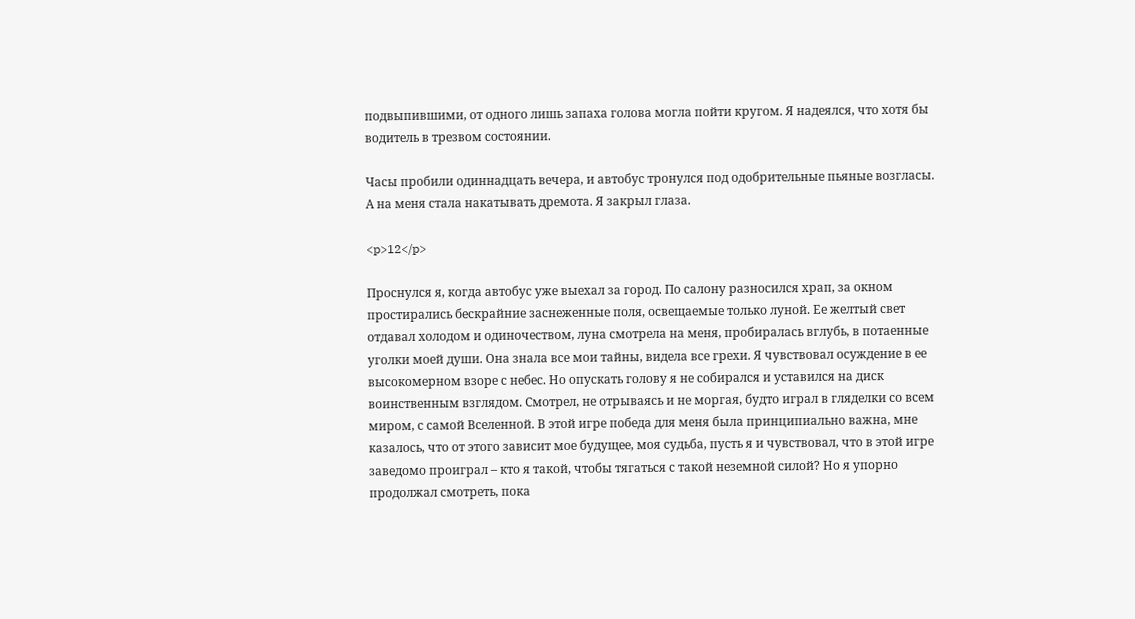подвыпившими, от одного лишь запаха голова могла пойти кругом. Я надеялся, что хотя бы водитель в трезвом состоянии.

Часы пробили одиннадцать вечера, и автобус тронулся под одобрительные пьяные возгласы. А на меня стала накатывать дремота. Я закрыл глаза.

<p>12</p>

Проснулся я, когда автобус уже выехал за город. По салону разносился храп, за окном простирались бескрайние заснеженные поля, освещаемые только луной. Ее желтый свет отдавал холодом и одиночеством, луна смотрела на меня, пробиралась вглубь, в потаенные уголки моей души. Она знала все мои тайны, видела все грехи. Я чувствовал осуждение в ее высокомерном взоре с небес. Но опускать голову я не собирался и уставился на диск воинственным взглядом. Смотрел, не отрываясь и не моргая, будто играл в гляделки со всем миром, с самой Вселенной. В этой игре победа для меня была принципиально важна, мне казалось, что от этого зависит мое будущее, моя судьба, пусть я и чувствовал, что в этой игре заведомо проиграл – кто я такой, чтобы тягаться с такой неземной силой? Но я упорно продолжал смотреть, пока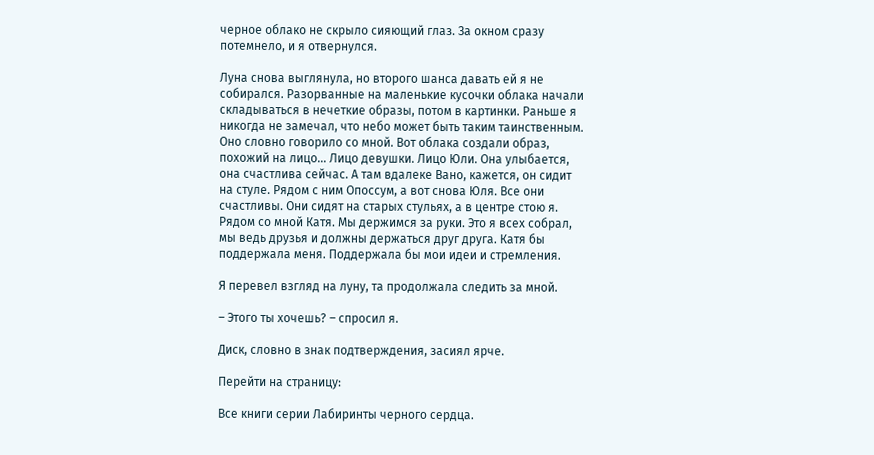черное облако не скрыло сияющий глаз. За окном сразу потемнело, и я отвернулся.

Луна снова выглянула, но второго шанса давать ей я не собирался. Разорванные на маленькие кусочки облака начали складываться в нечеткие образы, потом в картинки. Раньше я никогда не замечал, что небо может быть таким таинственным. Оно словно говорило со мной. Вот облака создали образ, похожий на лицо… Лицо девушки. Лицо Юли. Она улыбается, она счастлива сейчас. А там вдалеке Вано, кажется, он сидит на стуле. Рядом с ним Опоссум, а вот снова Юля. Все они счастливы. Они сидят на старых стульях, а в центре стою я. Рядом со мной Катя. Мы держимся за руки. Это я всех собрал, мы ведь друзья и должны держаться друг друга. Катя бы поддержала меня. Поддержала бы мои идеи и стремления.

Я перевел взгляд на луну, та продолжала следить за мной.

– Этого ты хочешь? – спросил я.

Диск, словно в знак подтверждения, засиял ярче.

Перейти на страницу:

Все книги серии Лабиринты черного сердца.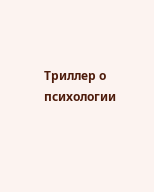Триллер о психологии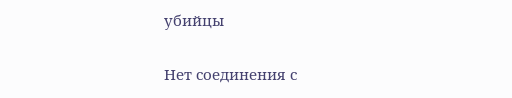убийцы

Нет соединения с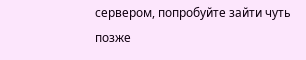сервером, попробуйте зайти чуть позже